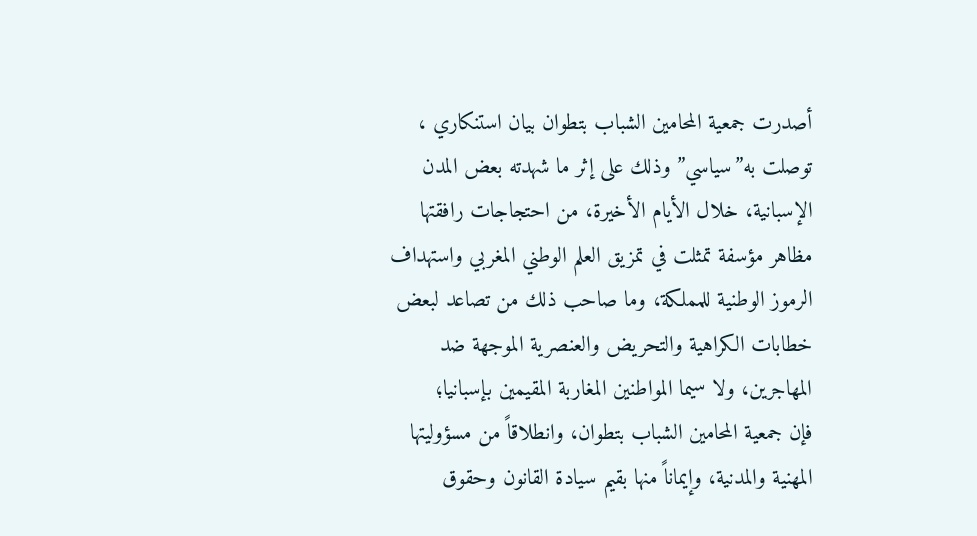أصدرت جمعية المحامين الشباب بتطوان بيان استنكاري ، توصلت به”سياسي” وذلك على إثر ما شهدته بعض المدن الإسبانية، خلال الأيام الأخيرة، من احتجاجات رافقتها مظاهر مؤسفة تمثلت في تمزيق العلم الوطني المغربي واستهداف الرموز الوطنية للمملكة، وما صاحب ذلك من تصاعد لبعض خطابات الكراهية والتحريض والعنصرية الموجهة ضد المهاجرين، ولا سيما المواطنين المغاربة المقيمين بإسبانيا؛
فإن جمعية المحامين الشباب بتطوان، وانطلاقاً من مسؤوليتها المهنية والمدنية، وإيماناً منها بقيم سيادة القانون وحقوق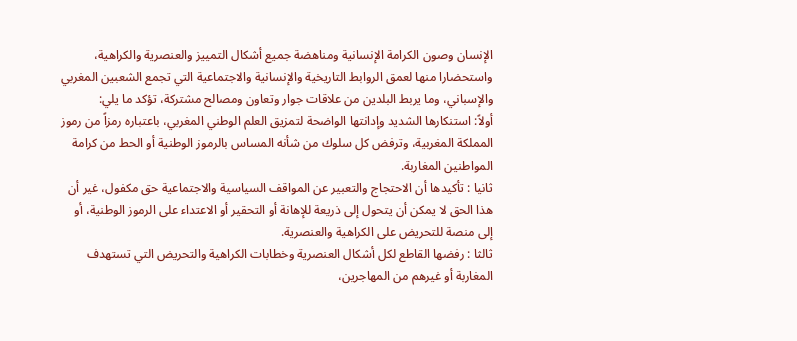الإنسان وصون الكرامة الإنسانية ومناهضة جميع أشكال التمييز والعنصرية والكراهية،
واستحضارا منها لعمق الروابط التاريخية والإنسانية والاجتماعية التي تجمع الشعبين المغربي والإسباني، وما يربط البلدين من علاقات جوار وتعاون ومصالح مشتركة، تؤكد ما يلي:
أولاً: استنكارها الشديد وإدانتها الواضحة لتمزيق العلم الوطني المغربي، باعتباره رمزاً من رموز المملكة المغربية، وترفض كل سلوك من شأنه المساس بالرموز الوطنية أو الحط من كرامة المواطنين المغاربة.
ثانيا : تأكيدها أن الاحتجاج والتعبير عن المواقف السياسية والاجتماعية حق مكفول، غير أن هذا الحق لا يمكن أن يتحول إلى ذريعة للإهانة أو التحقير أو الاعتداء على الرموز الوطنية، أو إلى منصة للتحريض على الكراهية والعنصرية.
ثالثا : رفضها القاطع لكل أشكال العنصرية وخطابات الكراهية والتحريض التي تستهدف المغاربة أو غيرهم من المهاجرين،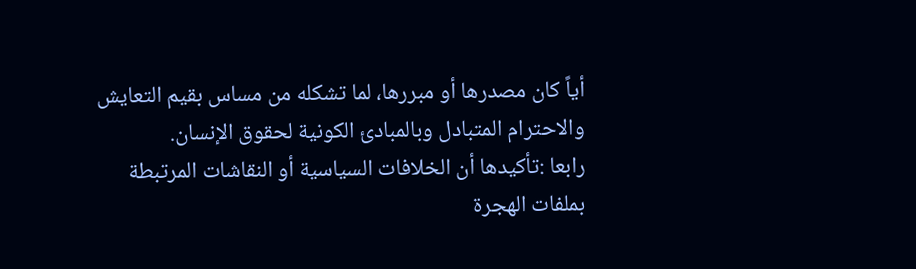أياً كان مصدرها أو مبررها، لما تشكله من مساس بقيم التعايش والاحترام المتبادل وبالمبادئ الكونية لحقوق الإنسان.
رابعا :تأكيدها أن الخلافات السياسية أو النقاشات المرتبطة بملفات الهجرة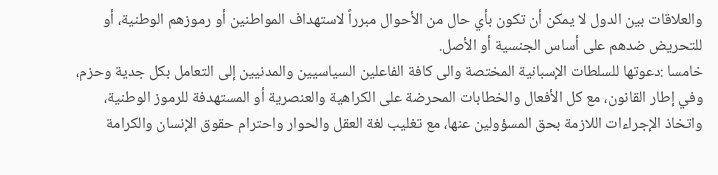والعلاقات بين الدول لا يمكن أن تكون بأي حال من الأحوال مبرراً لاستهداف المواطنين أو رموزهم الوطنية، أو للتحريض ضدهم على أساس الجنسية أو الأصل.
خامسا :دعوتها للسلطات الإسبانية المختصة والى كافة الفاعلين السياسيين والمدنيين إلى التعامل بكل جدية وحزم، وفي إطار القانون، مع كل الأفعال والخطابات المحرضة على الكراهية والعنصرية أو المستهدفة للرموز الوطنية، واتخاذ الإجراءات اللازمة بحق المسؤولين عنها، مع تغليب لغة العقل والحوار واحترام حقوق الإنسان والكرامة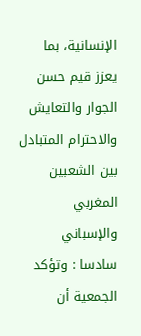الإنسانية، بما يعزز قيم حسن الجوار والتعايش والاحترام المتبادل بين الشعبين المغربي والإسباني
سادسا : وتؤكد الجمعية أن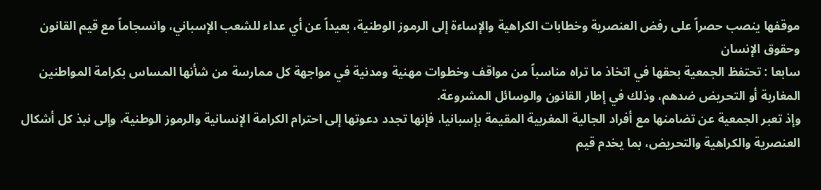موقفها ينصب حصراً على رفض العنصرية وخطابات الكراهية والإساءة إلى الرموز الوطنية، بعيداً عن أي عداء للشعب الإسباني، وانسجاماً مع قيم القانون وحقوق الإنسان
سابعا : تحتفظ الجمعية بحقها في اتخاذ ما تراه مناسباً من مواقف وخطوات مهنية ومدنية في مواجهة كل ممارسة من شأنها المساس بكرامة المواطنين المغاربة أو التحريض ضدهم، وذلك في إطار القانون والوسائل المشروعة.
وإذ تعبر الجمعية عن تضامنها مع أفراد الجالية المغربية المقيمة بإسبانيا، فإنها تجدد دعوتها إلى احترام الكرامة الإنسانية والرموز الوطنية، وإلى نبذ كل أشكال العنصرية والكراهية والتحريض، بما يخدم قيم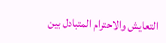التعايش والاحترام المتبادل بين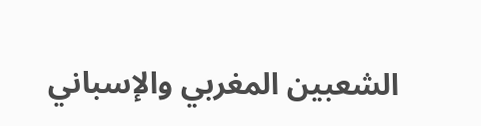الشعبين المغربي والإسباني